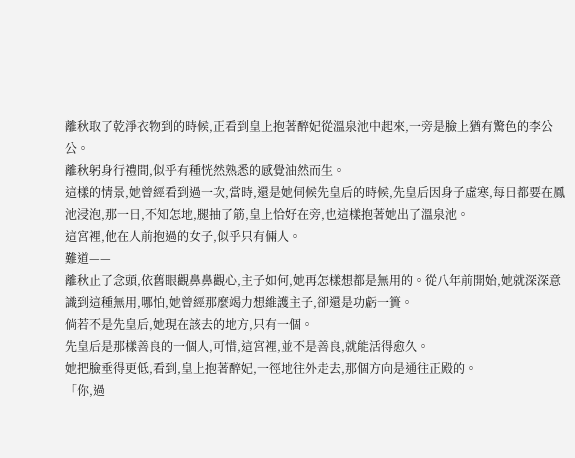離秋取了乾淨衣物到的時候,正看到皇上抱著醉妃從溫泉池中起來,一旁是臉上猶有驚色的李公公。
離秋躬身行禮間,似乎有種恍然熟悉的感覺油然而生。
這樣的情景,她曾經看到過一次,當時,還是她伺候先皇后的時候,先皇后因身子虛寒,每日都要在鳳池浸泡,那一日,不知怎地,腿抽了筋,皇上恰好在旁,也這樣抱著她出了溫泉池。
這宮裡,他在人前抱過的女子,似乎只有倆人。
難道——
離秋止了念頭,依舊眼觀鼻鼻觀心,主子如何,她再怎樣想都是無用的。從八年前開始,她就深深意識到這種無用,哪怕,她曾經那麼竭力想維護主子,卻還是功虧一簣。
倘若不是先皇后,她現在該去的地方,只有一個。
先皇后是那樣善良的一個人,可惜,這宮裡,並不是善良,就能活得愈久。
她把臉垂得更低,看到,皇上抱著醉妃,一徑地往外走去,那個方向是通往正殿的。
「你,過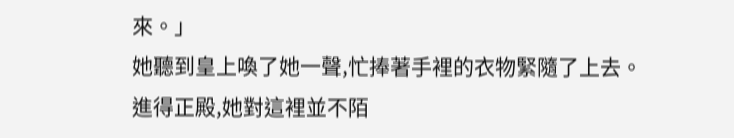來。」
她聽到皇上喚了她一聲,忙捧著手裡的衣物緊隨了上去。
進得正殿,她對這裡並不陌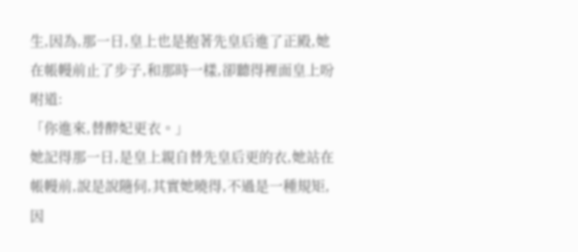生,因為,那一日,皇上也是抱著先皇后進了正殿,她在帳幔前止了步子,和那時一樣,卻聽得裡面皇上吩咐道:
「你進來,替醉妃更衣。」
她記得那一日,是皇上親自替先皇后更的衣,她站在帳幔前,說是說隨伺,其實她曉得,不過是一種規矩,因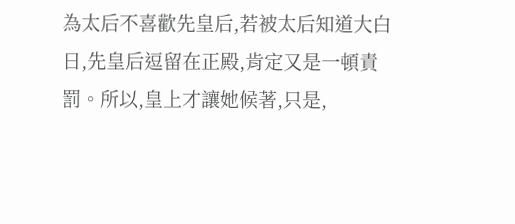為太后不喜歡先皇后,若被太后知道大白日,先皇后逗留在正殿,肯定又是一頓責罰。所以,皇上才讓她候著,只是,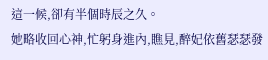這一候,卻有半個時辰之久。
她略收回心神,忙躬身進內,瞧見,醉妃依舊瑟瑟發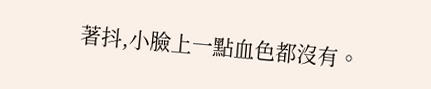著抖,小臉上一點血色都沒有。